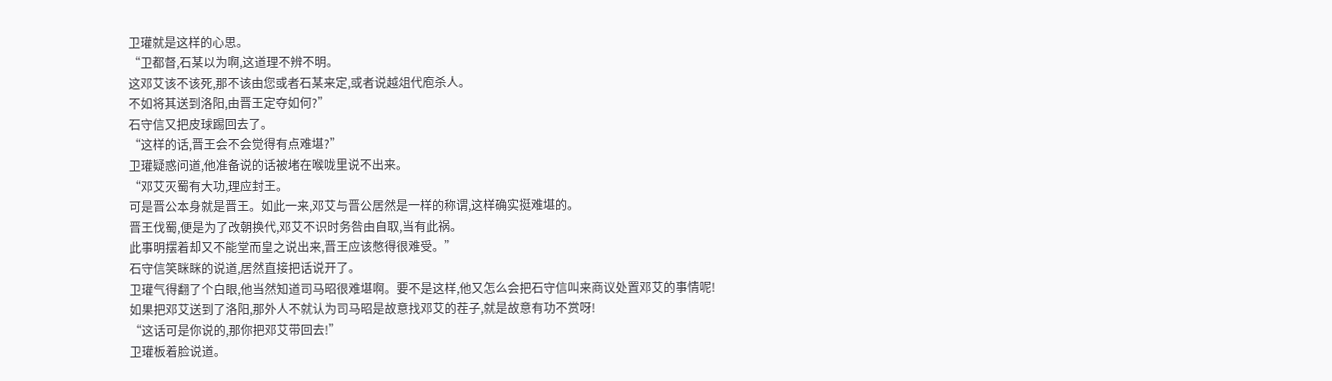卫瓘就是这样的心思。
“卫都督,石某以为啊,这道理不辨不明。
这邓艾该不该死,那不该由您或者石某来定,或者说越俎代庖杀人。
不如将其送到洛阳,由晋王定夺如何?”
石守信又把皮球踢回去了。
“这样的话,晋王会不会觉得有点难堪?”
卫瓘疑惑问道,他准备说的话被堵在喉咙里说不出来。
“邓艾灭蜀有大功,理应封王。
可是晋公本身就是晋王。如此一来,邓艾与晋公居然是一样的称谓,这样确实挺难堪的。
晋王伐蜀,便是为了改朝换代,邓艾不识时务咎由自取,当有此祸。
此事明摆着却又不能堂而皇之说出来,晋王应该憋得很难受。”
石守信笑眯眯的说道,居然直接把话说开了。
卫瓘气得翻了个白眼,他当然知道司马昭很难堪啊。要不是这样,他又怎么会把石守信叫来商议处置邓艾的事情呢!
如果把邓艾送到了洛阳,那外人不就认为司马昭是故意找邓艾的茬子,就是故意有功不赏呀!
“这话可是你说的,那你把邓艾带回去!”
卫瓘板着脸说道。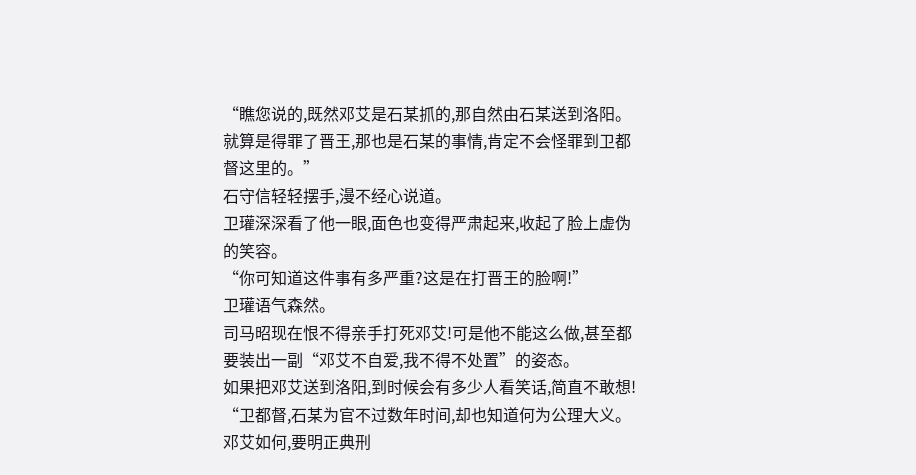“瞧您说的,既然邓艾是石某抓的,那自然由石某送到洛阳。
就算是得罪了晋王,那也是石某的事情,肯定不会怪罪到卫都督这里的。”
石守信轻轻摆手,漫不经心说道。
卫瓘深深看了他一眼,面色也变得严肃起来,收起了脸上虚伪的笑容。
“你可知道这件事有多严重?这是在打晋王的脸啊!”
卫瓘语气森然。
司马昭现在恨不得亲手打死邓艾!可是他不能这么做,甚至都要装出一副“邓艾不自爱,我不得不处置”的姿态。
如果把邓艾送到洛阳,到时候会有多少人看笑话,简直不敢想!
“卫都督,石某为官不过数年时间,却也知道何为公理大义。
邓艾如何,要明正典刑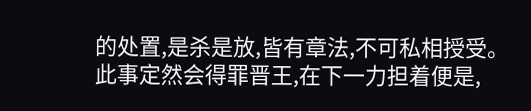的处置,是杀是放,皆有章法,不可私相授受。
此事定然会得罪晋王,在下一力担着便是,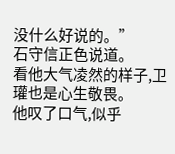没什么好说的。”
石守信正色说道。
看他大气凌然的样子,卫瓘也是心生敬畏。
他叹了口气,似乎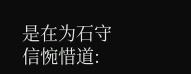是在为石守信惋惜道: